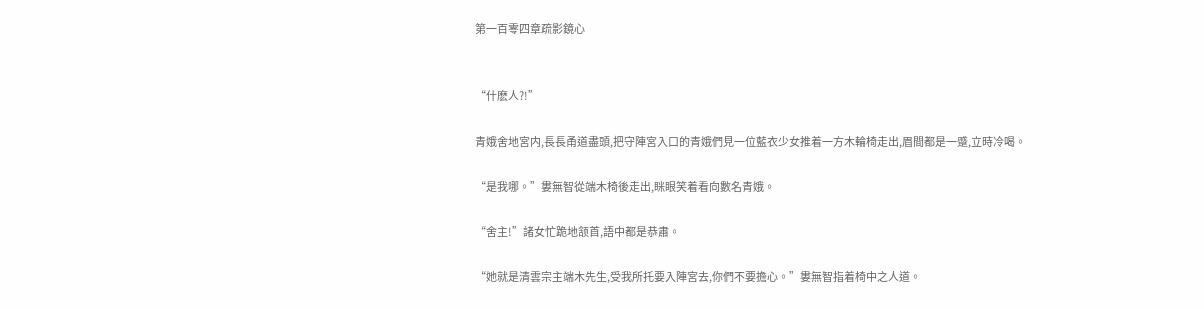第一百零四章疏影鏡心


“什麽人?!”

青娥舍地宮内,長長甬道盡頭,把守陣宮入口的青娥們見一位藍衣少女推着一方木輪椅走出,眉間都是一蹙,立時冷喝。

“是我哪。”婁無智從端木椅後走出,眯眼笑着看向數名青娥。

“舍主!”諸女忙跪地颔首,語中都是恭肅。

“她就是清雲宗主端木先生,受我所托要入陣宮去,你們不要擔心。”婁無智指着椅中之人道。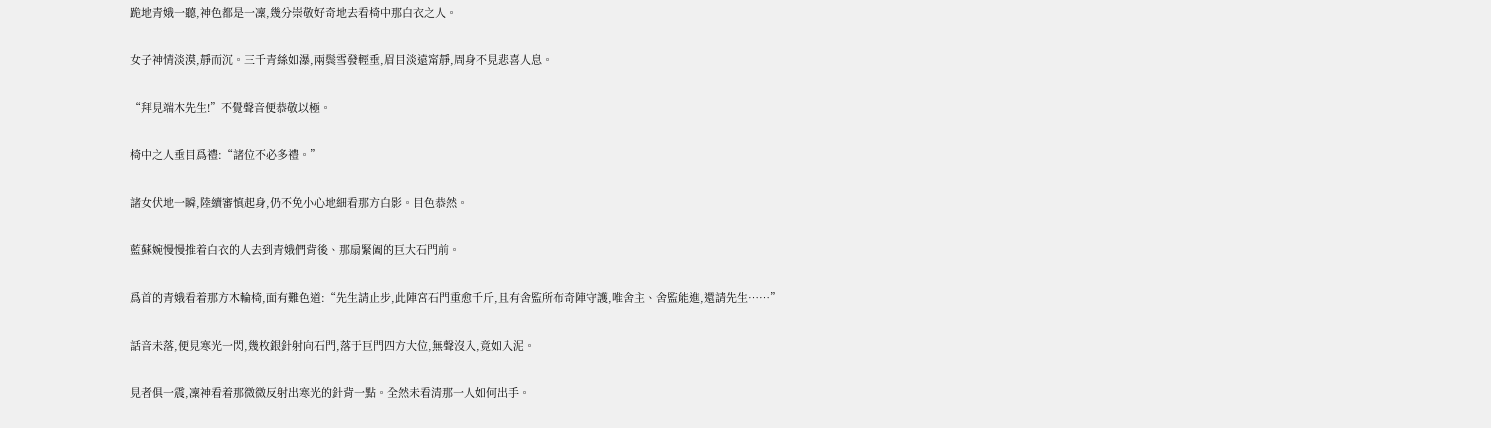跪地青娥一聽,神色都是一凜,幾分崇敬好奇地去看椅中那白衣之人。

女子神情淡漠,靜而沉。三千青絲如瀑,兩鬓雪發輕垂,眉目淡遠甯靜,周身不見悲喜人息。

“拜見端木先生!”不覺聲音便恭敬以極。

椅中之人垂目爲禮:“諸位不必多禮。”

諸女伏地一瞬,陸續審慎起身,仍不免小心地細看那方白影。目色恭然。

藍蘇婉慢慢推着白衣的人去到青娥們背後、那扇緊阖的巨大石門前。

爲首的青娥看着那方木輪椅,面有難色道:“先生請止步,此陣宮石門重愈千斤,且有舍監所布奇陣守護,唯舍主、舍監能進,還請先生……”

話音未落,便見寒光一閃,幾枚銀針射向石門,落于巨門四方大位,無聲沒入,竟如入泥。

見者俱一震,凜神看着那微微反射出寒光的針背一點。全然未看清那一人如何出手。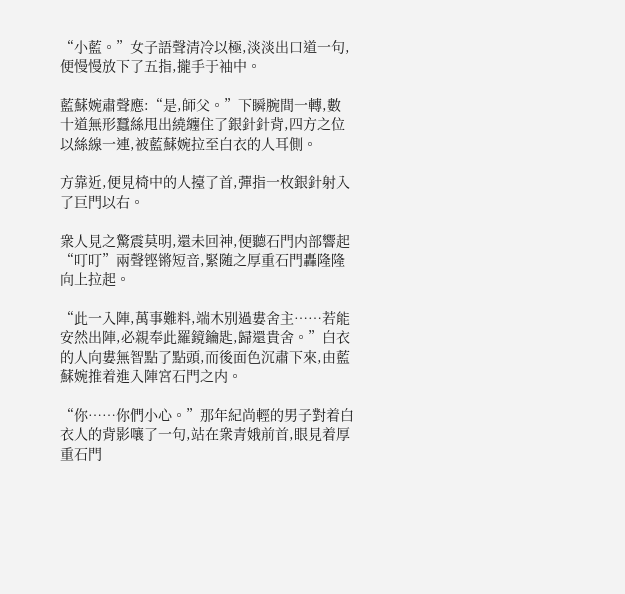“小藍。”女子語聲清冷以極,淡淡出口道一句,便慢慢放下了五指,攏手于袖中。

藍蘇婉肅聲應:“是,師父。”下瞬腕間一轉,數十道無形蠶絲甩出繞纏住了銀針針背,四方之位以絲線一連,被藍蘇婉拉至白衣的人耳側。

方靠近,便見椅中的人擡了首,彈指一枚銀針射入了巨門以右。

衆人見之驚震莫明,還未回神,便聽石門内部響起“叮叮”兩聲铿锵短音,緊随之厚重石門轟隆隆向上拉起。

“此一入陣,萬事難料,端木别過婁舍主……若能安然出陣,必親奉此羅鏡鑰匙,歸還貴舍。”白衣的人向婁無智點了點頭,而後面色沉肅下來,由藍蘇婉推着進入陣宮石門之内。

“你……你們小心。”那年紀尚輕的男子對着白衣人的背影嚷了一句,站在衆青娥前首,眼見着厚重石門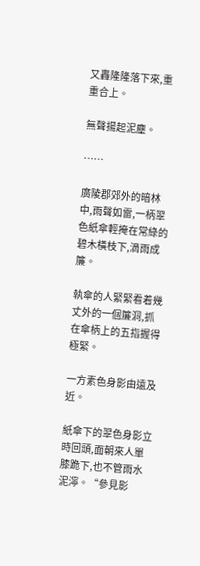又轟隆隆落下來,重重合上。

無聲揚起泥塵。

……

廣陵郡郊外的暗林中,雨聲如雷,一柄翠色紙傘輕掩在常綠的碧木橫枝下,滴雨成簾。

執傘的人緊緊看着幾丈外的一個簾洞,抓在傘柄上的五指握得極緊。

一方素色身影由遠及近。

紙傘下的翠色身影立時回頭,面朝來人單膝跪下,也不管雨水泥濘。“參見影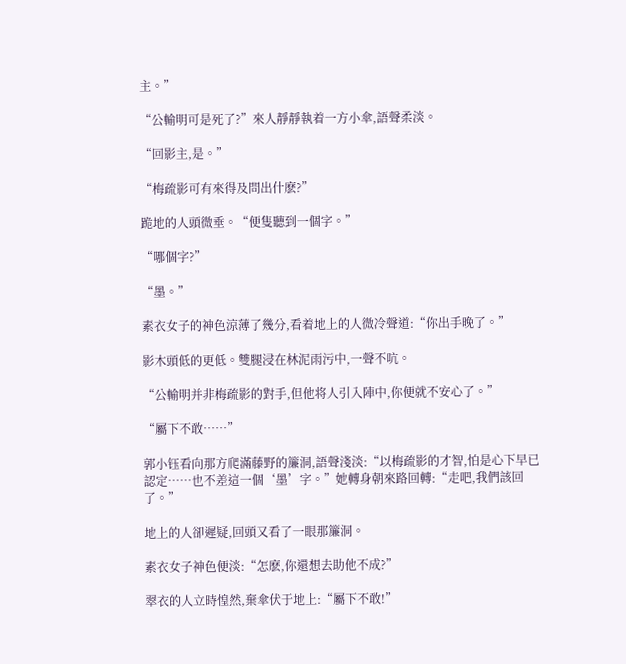主。”

“公輸明可是死了?”來人靜靜執着一方小傘,語聲柔淡。

“回影主,是。”

“梅疏影可有來得及問出什麽?”

跪地的人頭微垂。“便隻聽到一個字。”

“哪個字?”

“墨。”

素衣女子的神色涼薄了幾分,看着地上的人微冷聲道:“你出手晚了。”

影木頭低的更低。雙腿浸在林泥雨污中,一聲不吭。

“公輸明并非梅疏影的對手,但他将人引入陣中,你便就不安心了。”

“屬下不敢……”

郭小钰看向那方爬滿藤野的簾洞,語聲淺淡:“以梅疏影的才智,怕是心下早已認定……也不差這一個‘墨’字。”她轉身朝來路回轉:“走吧,我們該回了。”

地上的人卻遲疑,回頭又看了一眼那簾洞。

素衣女子神色便淡:“怎麽,你還想去助他不成?”

翠衣的人立時惶然,棄傘伏于地上:“屬下不敢!”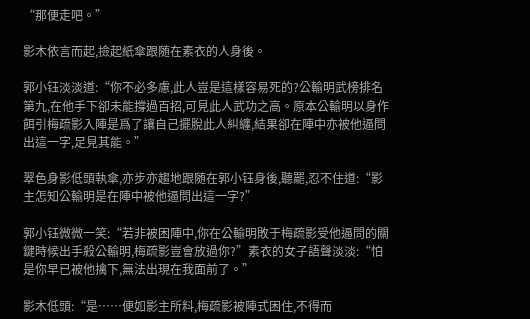“那便走吧。”

影木依言而起,撿起紙傘跟随在素衣的人身後。

郭小钰淡淡道:“你不必多慮,此人豈是這樣容易死的?公輸明武榜排名第九,在他手下卻未能撐過百招,可見此人武功之高。原本公輸明以身作餌引梅疏影入陣是爲了讓自己擺脫此人糾纏,結果卻在陣中亦被他逼問出這一字,足見其能。”

翠色身影低頭執傘,亦步亦趨地跟随在郭小钰身後,聽罷,忍不住道:“影主怎知公輸明是在陣中被他逼問出這一字?”

郭小钰微微一笑:“若非被困陣中,你在公輸明敗于梅疏影受他逼問的關鍵時候出手殺公輸明,梅疏影豈會放過你?”素衣的女子語聲淡淡:“怕是你早已被他擒下,無法出現在我面前了。”

影木低頭:“是……便如影主所料,梅疏影被陣式困住,不得而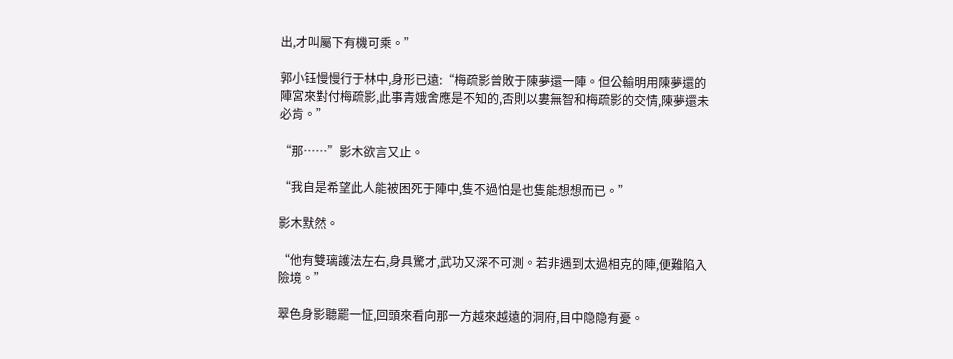出,才叫屬下有機可乘。”

郭小钰慢慢行于林中,身形已遠:“梅疏影曾敗于陳夢還一陣。但公輸明用陳夢還的陣宮來對付梅疏影,此事青娥舍應是不知的,否則以婁無智和梅疏影的交情,陳夢還未必肯。”

“那……”影木欲言又止。

“我自是希望此人能被困死于陣中,隻不過怕是也隻能想想而已。”

影木默然。

“他有雙璃護法左右,身具驚才,武功又深不可測。若非遇到太過相克的陣,便難陷入險境。”

翠色身影聽罷一怔,回頭來看向那一方越來越遠的洞府,目中隐隐有憂。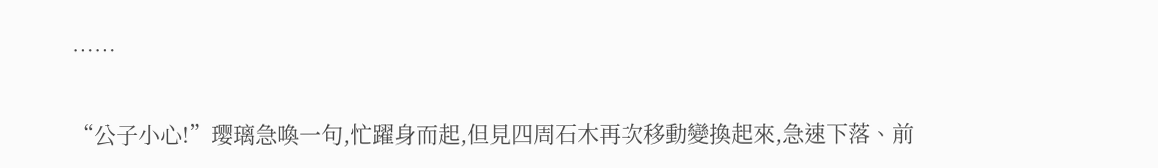……

“公子小心!”璎璃急喚一句,忙躍身而起,但見四周石木再次移動變換起來,急速下落、前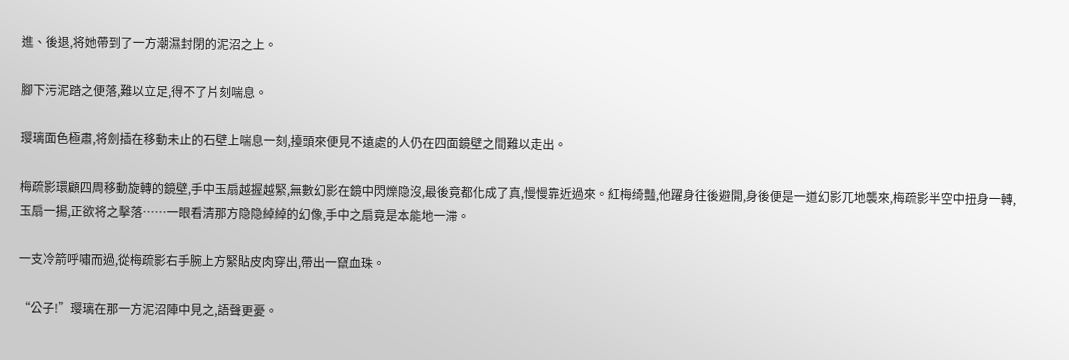進、後退,将她帶到了一方潮濕封閉的泥沼之上。

腳下污泥踏之便落,難以立足,得不了片刻喘息。

璎璃面色極肅,将劍插在移動未止的石壁上喘息一刻,擡頭來便見不遠處的人仍在四面鏡壁之間難以走出。

梅疏影環顧四周移動旋轉的鏡壁,手中玉扇越握越緊,無數幻影在鏡中閃爍隐沒,最後竟都化成了真,慢慢靠近過來。紅梅绮豔,他躍身往後避開,身後便是一道幻影兀地襲來,梅疏影半空中扭身一轉,玉扇一揚,正欲将之擊落……一眼看清那方隐隐綽綽的幻像,手中之扇竟是本能地一滞。

一支冷箭呼嘯而過,從梅疏影右手腕上方緊貼皮肉穿出,帶出一竄血珠。

“公子!”璎璃在那一方泥沼陣中見之,語聲更憂。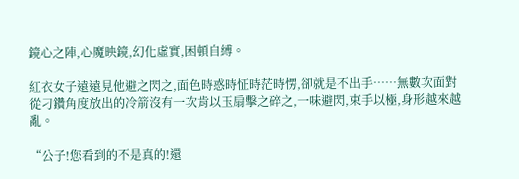鏡心之陣,心魔映鏡,幻化虛實,困頓自縛。

紅衣女子遠遠見他避之閃之,面色時惑時怔時茫時愣,卻就是不出手……無數次面對從刁鑽角度放出的冷箭沒有一次肯以玉扇擊之碎之,一味避閃,束手以極,身形越來越亂。

“公子!您看到的不是真的!還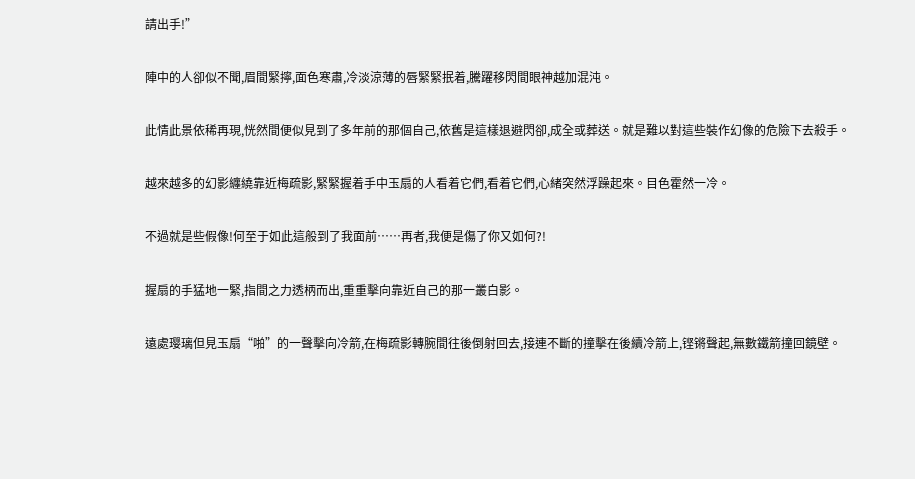請出手!”

陣中的人卻似不聞,眉間緊擰,面色寒肅,冷淡涼薄的唇緊緊抿着,騰躍移閃間眼神越加混沌。

此情此景依稀再現,恍然間便似見到了多年前的那個自己,依舊是這樣退避閃卻,成全或葬送。就是難以對這些裝作幻像的危險下去殺手。

越來越多的幻影纏繞靠近梅疏影,緊緊握着手中玉扇的人看着它們,看着它們,心緒突然浮躁起來。目色霍然一冷。

不過就是些假像!何至于如此這般到了我面前……再者,我便是傷了你又如何?!

握扇的手猛地一緊,指間之力透柄而出,重重擊向靠近自己的那一叢白影。

遠處璎璃但見玉扇“啪”的一聲擊向冷箭,在梅疏影轉腕間往後倒射回去,接連不斷的撞擊在後續冷箭上,铿锵聲起,無數鐵箭撞回鏡壁。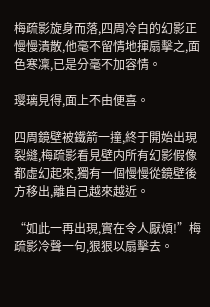梅疏影旋身而落,四周冷白的幻影正慢慢潰散,他毫不留情地揮扇擊之,面色寒凜,已是分毫不加容情。

璎璃見得,面上不由便喜。

四周鏡壁被鐵箭一撞,終于開始出現裂縫,梅疏影看見壁内所有幻影假像都虛幻起來,獨有一個慢慢從鏡壁後方移出,離自己越來越近。

“如此一再出現,實在令人厭煩!”梅疏影冷聲一句,狠狠以扇擊去。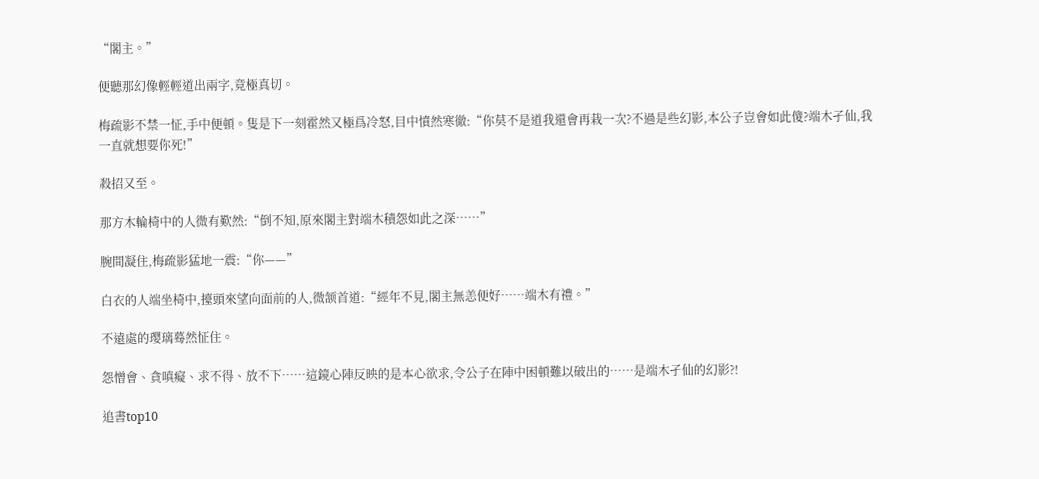“閣主。”

便聽那幻像輕輕道出兩字,竟極真切。

梅疏影不禁一怔,手中便頓。隻是下一刻霍然又極爲冷怒,目中憤然寒徹:“你莫不是道我還會再栽一次?不過是些幻影,本公子豈會如此傻?端木孑仙,我一直就想要你死!”

殺招又至。

那方木輪椅中的人微有歎然:“倒不知,原來閣主對端木積怨如此之深……”

腕間凝住,梅疏影猛地一震:“你——”

白衣的人端坐椅中,擡頭來望向面前的人,微颔首道:“經年不見,閣主無恙便好……端木有禮。”

不遠處的璎璃蓦然怔住。

怨憎會、貪嗔癡、求不得、放不下……這鏡心陣反映的是本心欲求,令公子在陣中困頓難以破出的……是端木孑仙的幻影?!

追書top10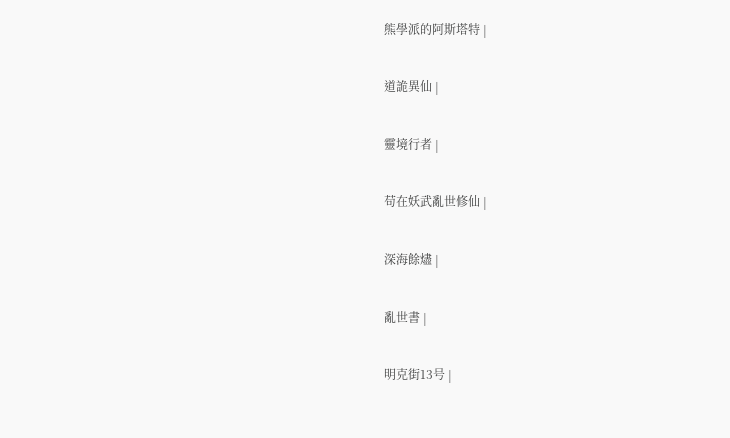熊學派的阿斯塔特 |

道詭異仙 |

靈境行者 |

苟在妖武亂世修仙 |

深海餘燼 |

亂世書 |

明克街13号 |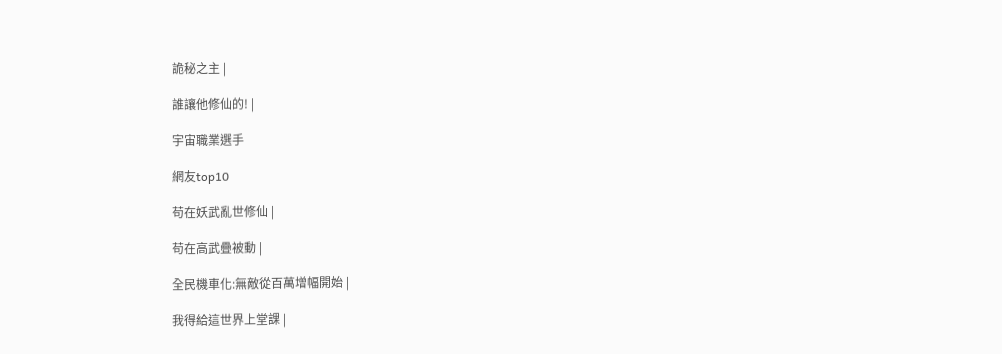詭秘之主 |

誰讓他修仙的! |

宇宙職業選手

網友top10

苟在妖武亂世修仙 |

苟在高武疊被動 |

全民機車化:無敵從百萬增幅開始 |

我得給這世界上堂課 |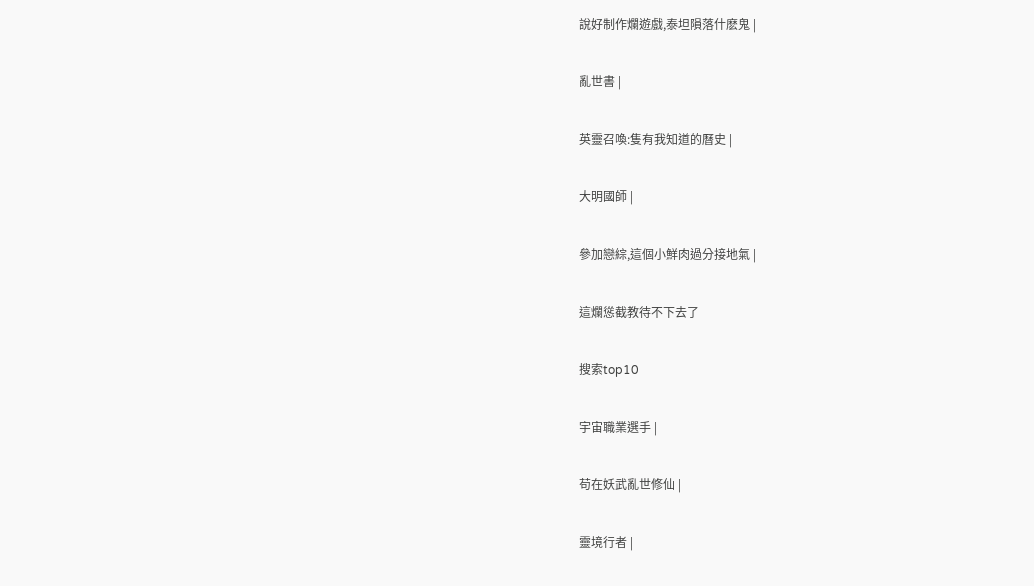說好制作爛遊戲,泰坦隕落什麽鬼 |

亂世書 |

英靈召喚:隻有我知道的曆史 |

大明國師 |

參加戀綜,這個小鮮肉過分接地氣 |

這爛慫截教待不下去了

搜索top10

宇宙職業選手 |

苟在妖武亂世修仙 |

靈境行者 |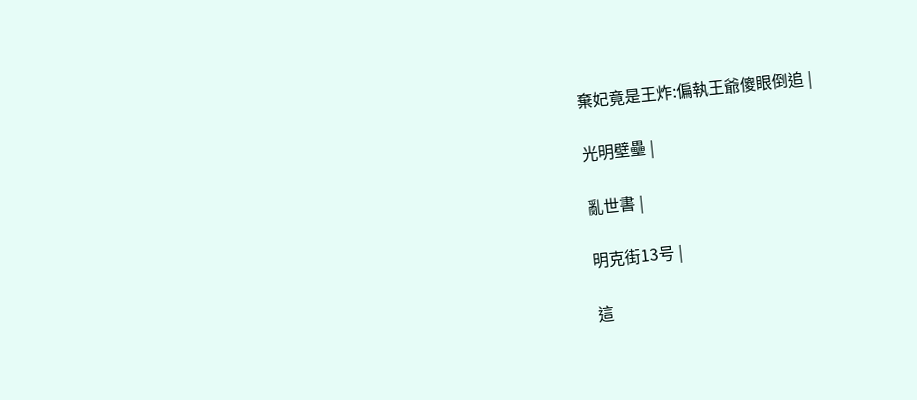棄妃竟是王炸:偏執王爺傻眼倒追 |

光明壁壘 |

亂世書 |

明克街13号 |

這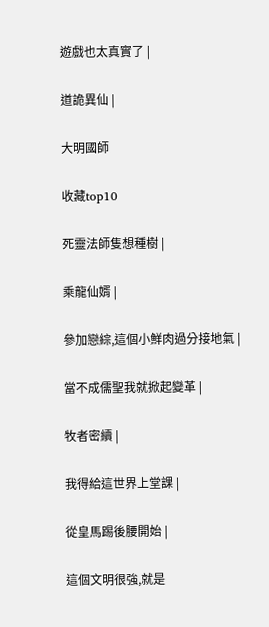遊戲也太真實了 |

道詭異仙 |

大明國師

收藏top10

死靈法師隻想種樹 |

乘龍仙婿 |

參加戀綜,這個小鮮肉過分接地氣 |

當不成儒聖我就掀起變革 |

牧者密續 |

我得給這世界上堂課 |

從皇馬踢後腰開始 |

這個文明很強,就是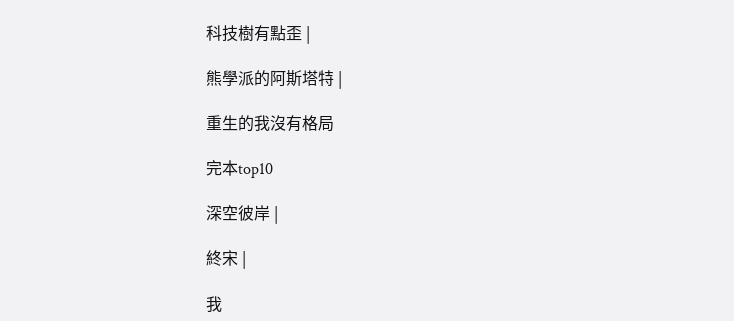科技樹有點歪 |

熊學派的阿斯塔特 |

重生的我沒有格局

完本top10

深空彼岸 |

終宋 |

我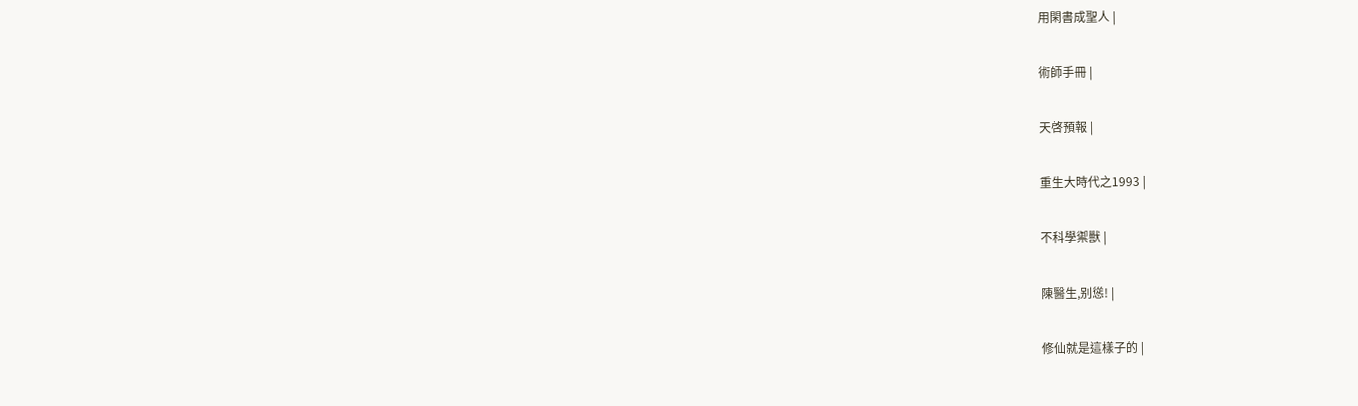用閑書成聖人 |

術師手冊 |

天啓預報 |

重生大時代之1993 |

不科學禦獸 |

陳醫生,别慫! |

修仙就是這樣子的 |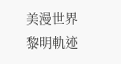美漫世界黎明軌迹